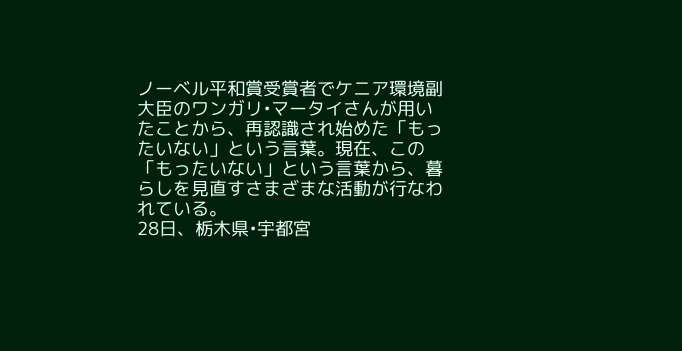ノーベル平和賞受賞者でケニア環境副大臣のワンガリ•マータイさんが用いたことから、再認識され始めた「もったいない」という言葉。現在、この「もったいない」という言葉から、暮らしを見直すさまざまな活動が行なわれている。
28日、栃木県•宇都宮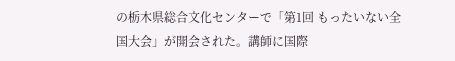の栃木県総合文化センターで「第1回 もったいない全国大会」が開会された。講師に国際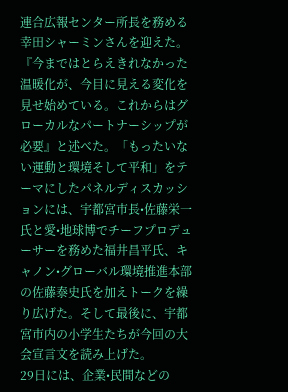連合広報センター所長を務める幸田シャーミンさんを迎えた。『今まではとらえきれなかった温暖化が、今目に見える変化を見せ始めている。これからはグローカルなパートナーシップが必要』と述べた。「もったいない運動と環境そして平和」をテーマにしたパネルディスカッションには、宇都宮市長•佐藤栄一氏と愛•地球博でチーフプロデューサーを務めた福井昌平氏、キャノン•グローバル環境推進本部の佐藤泰史氏を加えトークを繰り広げた。そして最後に、宇都宮市内の小学生たちが今回の大会宣言文を読み上げた。
29日には、企業•民間などの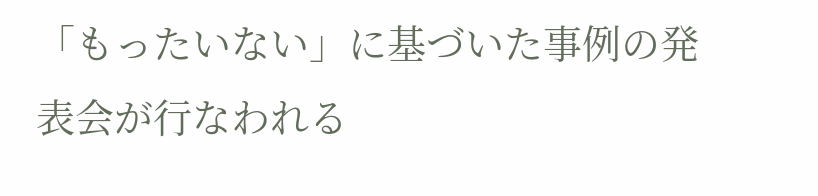「もったいない」に基づいた事例の発表会が行なわれる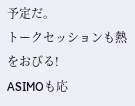予定だ。
トークセッションも熱をおびる!
ASIMOも応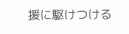援に駆けつける